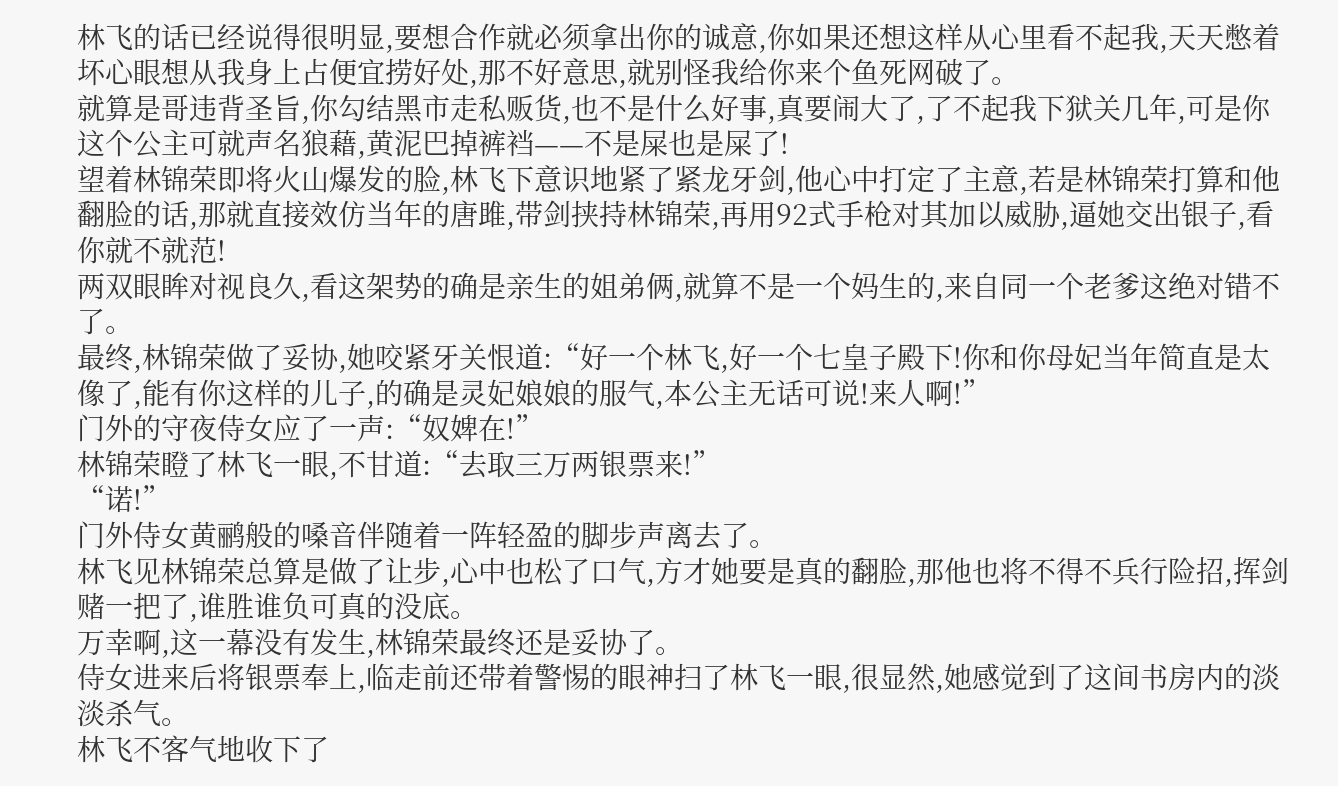林飞的话已经说得很明显,要想合作就必须拿出你的诚意,你如果还想这样从心里看不起我,天天憋着坏心眼想从我身上占便宜捞好处,那不好意思,就别怪我给你来个鱼死网破了。
就算是哥违背圣旨,你勾结黑市走私贩货,也不是什么好事,真要闹大了,了不起我下狱关几年,可是你这个公主可就声名狼藉,黄泥巴掉裤裆——不是屎也是屎了!
望着林锦荣即将火山爆发的脸,林飞下意识地紧了紧龙牙剑,他心中打定了主意,若是林锦荣打算和他翻脸的话,那就直接效仿当年的唐雎,带剑挟持林锦荣,再用92式手枪对其加以威胁,逼她交出银子,看你就不就范!
两双眼眸对视良久,看这架势的确是亲生的姐弟俩,就算不是一个妈生的,来自同一个老爹这绝对错不了。
最终,林锦荣做了妥协,她咬紧牙关恨道:“好一个林飞,好一个七皇子殿下!你和你母妃当年简直是太像了,能有你这样的儿子,的确是灵妃娘娘的服气,本公主无话可说!来人啊!”
门外的守夜侍女应了一声:“奴婢在!”
林锦荣瞪了林飞一眼,不甘道:“去取三万两银票来!”
“诺!”
门外侍女黄鹂般的嗓音伴随着一阵轻盈的脚步声离去了。
林飞见林锦荣总算是做了让步,心中也松了口气,方才她要是真的翻脸,那他也将不得不兵行险招,挥剑赌一把了,谁胜谁负可真的没底。
万幸啊,这一幕没有发生,林锦荣最终还是妥协了。
侍女进来后将银票奉上,临走前还带着警惕的眼神扫了林飞一眼,很显然,她感觉到了这间书房内的淡淡杀气。
林飞不客气地收下了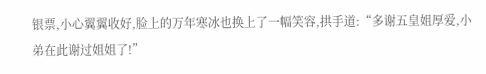银票,小心翼翼收好,脸上的万年寒冰也换上了一幅笑容,拱手道:“多谢五皇姐厚爱,小弟在此谢过姐姐了!”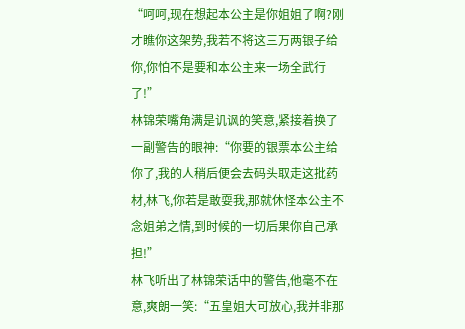“呵呵,现在想起本公主是你姐姐了啊?刚才瞧你这架势,我若不将这三万两银子给你,你怕不是要和本公主来一场全武行了!”
林锦荣嘴角满是讥讽的笑意,紧接着换了一副警告的眼神:“你要的银票本公主给你了,我的人稍后便会去码头取走这批药材,林飞,你若是敢耍我,那就休怪本公主不念姐弟之情,到时候的一切后果你自己承担!”
林飞听出了林锦荣话中的警告,他毫不在意,爽朗一笑:“五皇姐大可放心,我并非那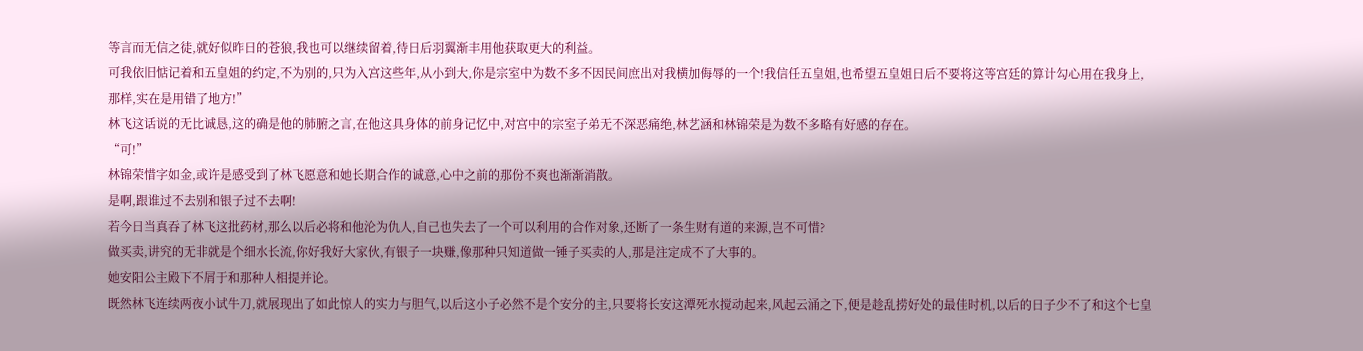等言而无信之徒,就好似昨日的苍狼,我也可以继续留着,待日后羽翼渐丰用他获取更大的利益。
可我依旧惦记着和五皇姐的约定,不为别的,只为入宫这些年,从小到大,你是宗室中为数不多不因民间庶出对我横加侮辱的一个!我信任五皇姐,也希望五皇姐日后不要将这等宫廷的算计勾心用在我身上,那样,实在是用错了地方!”
林飞这话说的无比诚恳,这的确是他的肺腑之言,在他这具身体的前身记忆中,对宫中的宗室子弟无不深恶痛绝,林艺涵和林锦荣是为数不多略有好感的存在。
“可!”
林锦荣惜字如金,或许是感受到了林飞愿意和她长期合作的诚意,心中之前的那份不爽也渐渐消散。
是啊,跟谁过不去别和银子过不去啊!
若今日当真吞了林飞这批药材,那么以后必将和他沦为仇人,自己也失去了一个可以利用的合作对象,还断了一条生财有道的来源,岂不可惜?
做买卖,讲究的无非就是个细水长流,你好我好大家伙,有银子一块赚,像那种只知道做一锤子买卖的人,那是注定成不了大事的。
她安阳公主殿下不屑于和那种人相提并论。
既然林飞连续两夜小试牛刀,就展现出了如此惊人的实力与胆气,以后这小子必然不是个安分的主,只要将长安这潭死水搅动起来,风起云涌之下,便是趁乱捞好处的最佳时机,以后的日子少不了和这个七皇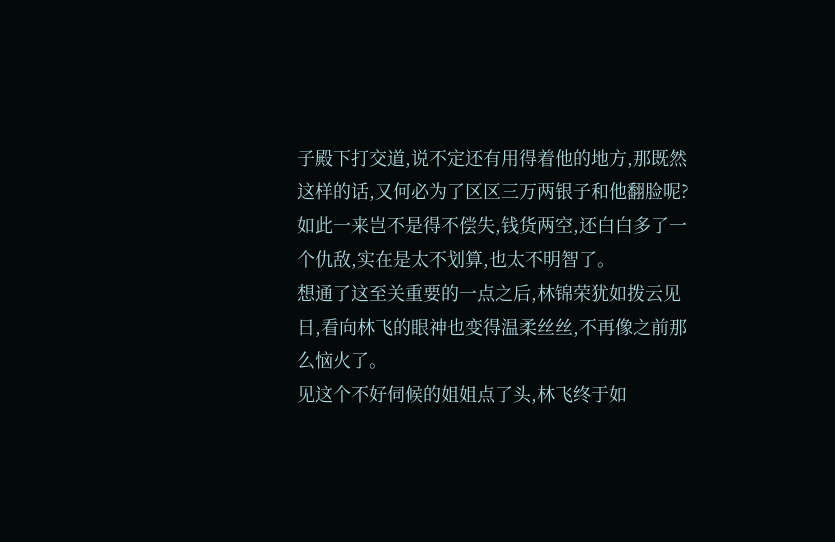子殿下打交道,说不定还有用得着他的地方,那既然这样的话,又何必为了区区三万两银子和他翻脸呢?
如此一来岂不是得不偿失,钱货两空,还白白多了一个仇敌,实在是太不划算,也太不明智了。
想通了这至关重要的一点之后,林锦荣犹如拨云见日,看向林飞的眼神也变得温柔丝丝,不再像之前那么恼火了。
见这个不好伺候的姐姐点了头,林飞终于如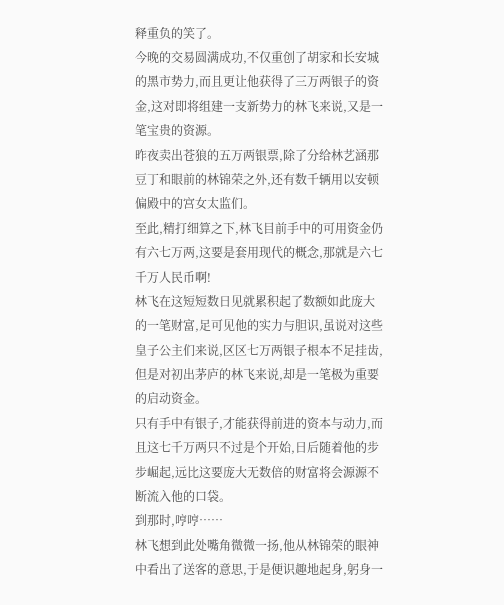释重负的笑了。
今晚的交易圆满成功,不仅重创了胡家和长安城的黑市势力,而且更让他获得了三万两银子的资金,这对即将组建一支新势力的林飞来说,又是一笔宝贵的资源。
昨夜卖出苍狼的五万两银票,除了分给林艺涵那豆丁和眼前的林锦荣之外,还有数千辆用以安顿偏殿中的宫女太监们。
至此,精打细算之下,林飞目前手中的可用资金仍有六七万两,这要是套用现代的概念,那就是六七千万人民币啊!
林飞在这短短数日见就累积起了数额如此庞大的一笔财富,足可见他的实力与胆识,虽说对这些皇子公主们来说,区区七万两银子根本不足挂齿,但是对初出茅庐的林飞来说,却是一笔极为重要的启动资金。
只有手中有银子,才能获得前进的资本与动力,而且这七千万两只不过是个开始,日后随着他的步步崛起,远比这要庞大无数倍的财富将会源源不断流入他的口袋。
到那时,哼哼……
林飞想到此处嘴角微微一扬,他从林锦荣的眼神中看出了送客的意思,于是便识趣地起身,躬身一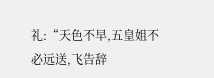礼:“天色不早,五皇姐不必远送,飞告辞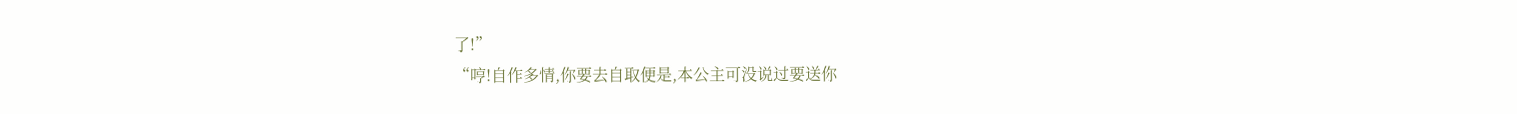了!”
“哼!自作多情,你要去自取便是,本公主可没说过要送你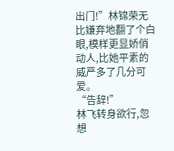出门!”林锦荣无比嫌弃地翻了个白眼,模样更显娇俏动人,比她平素的威严多了几分可爱。
“告辞!”
林飞转身欲行,忽想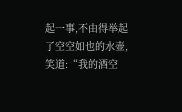起一事,不由得举起了空空如也的水壶,笑道:“我的酒空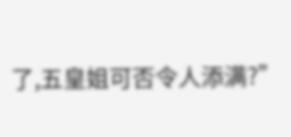了,五皇姐可否令人添满?”